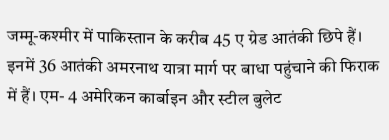जम्मू-कश्मीर में पाकिस्तान के करीब 45 ए ग्रेड आतंकी छिपे हैं। इनमें 36 आतंकी अमरनाथ यात्रा मार्ग पर बाधा पहुंचाने की फिराक में हैं। एम- 4 अमेरिकन कार्बाइन और स्टील बुलेट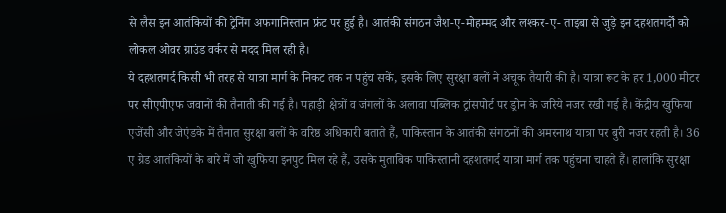से लैस इन आतंकियों की ट्रेनिंग अफगानिस्तान फ्रंट पर हुई है। आतंकी संगठन जैश-ए-मोहम्मद और लश्कर-ए- ताइबा से जुड़े इन दहशतगर्दों को लोकल ओवर ग्राउंड वर्कर से मदद मिल रही है।
ये दहशतगर्द किसी भी तरह से यात्रा मार्ग के निकट तक न पहुंच सकें, इसके लिए सुरक्षा बलों ने अचूक तैयारी की है। यात्रा रूट के हर 1,000 मीटर पर सीएपीएफ जवानों की तैनाती की गई है। पहाड़ी क्षेत्रों व जंगलों के अलावा पब्लिक ट्रांसपोर्ट पर ड्रोन के जरिये नजर रखी गई है। केंद्रीय खुफिया एजेंसी और जेएंडके में तैनात सुरक्षा बलों के वरिष्ठ अधिकारी बताते हैं, पाकिस्तान के आतंकी संगठनों की अमरनाथ यात्रा पर बुरी नजर रहती है। 36 ए ग्रेड आतंकियों के बारे में जो खुफिया इनपुट मिल रहे हैं, उसके मुताबिक पाकिस्तानी दहशतगर्द यात्रा मार्ग तक पहुंचना चाहते हैं। हालांकि सुरक्षा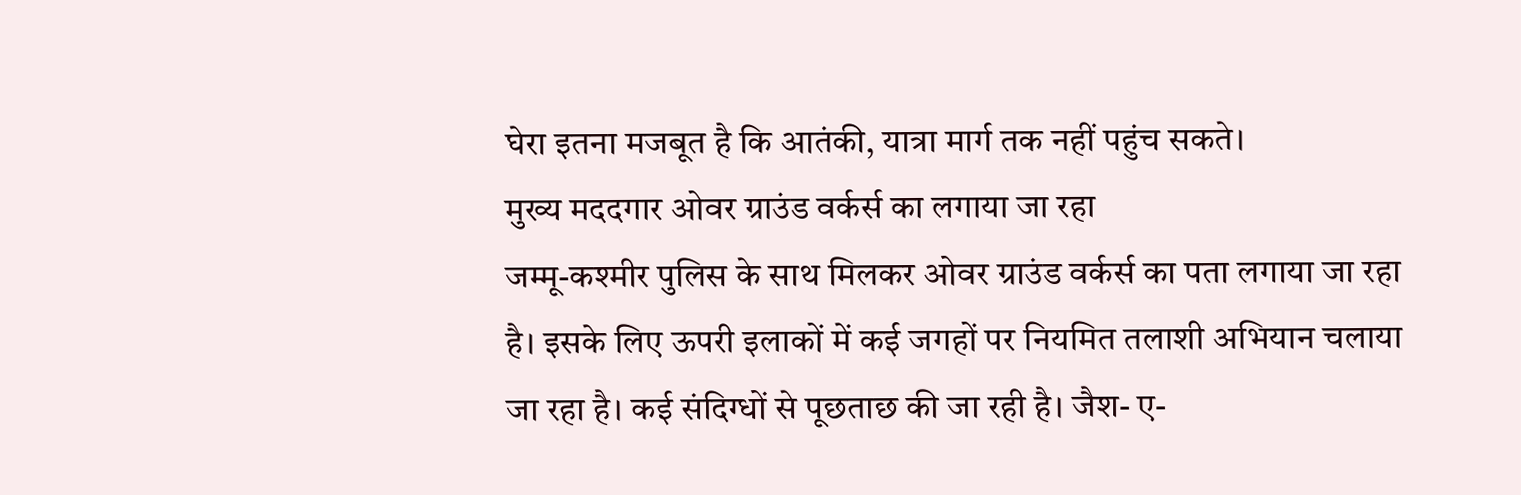घेरा इतना मजबूत है कि आतंकी, यात्रा मार्ग तक नहीं पहुंच सकते।
मुख्य मददगार ओवर ग्राउंड वर्कर्स का लगाया जा रहा
जम्मू-कश्मीर पुलिस के साथ मिलकर ओवर ग्राउंड वर्कर्स का पता लगाया जा रहा है। इसके लिए ऊपरी इलाकों में कई जगहों पर नियमित तलाशी अभियान चलाया जा रहा है। कई संदिग्धों से पूछताछ की जा रही है। जैश- ए-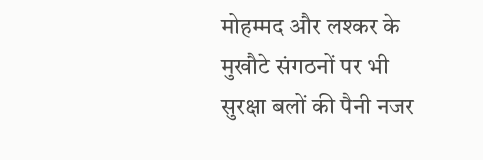मोहम्मद और लश्कर के मुखौटे संगठनों पर भी सुरक्षा बलों की पैनी नजर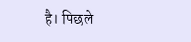है। पिछले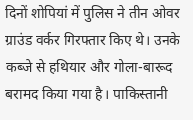दिनों शोपियां में पुलिस ने तीन ओवर ग्राउंड वर्कर गिरफ्तार किए थे। उनके कब्जे से हथियार और गोला-बारूद बरामद किया गया है। पाकिस्तानी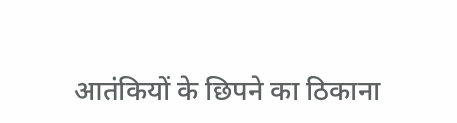आतंकियों के छिपने का ठिकाना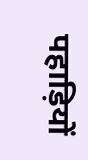पहाड़ियों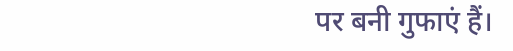पर बनी गुफाएं हैं।